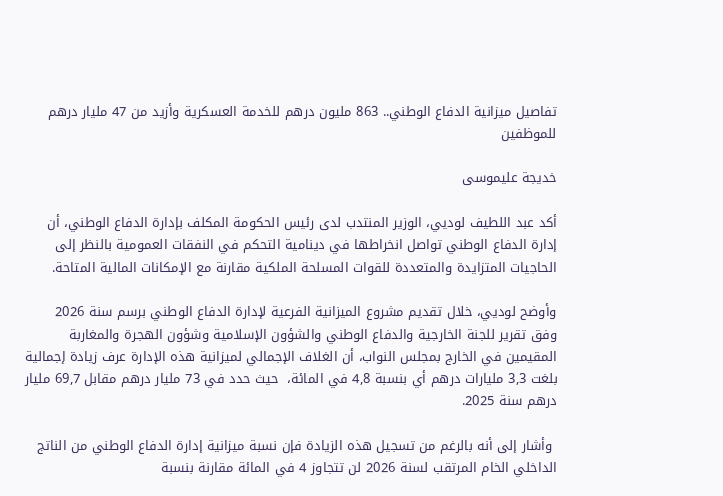تفاصيل ميزانية الدفاع الوطني.. 863 مليون درهم للخدمة العسكرية وأزيد من 47 مليار درهم للموظفين

خديجة عليموسى

أكد عبد اللطيف لوديي، الوزير المنتدب لدى رئيس الحكومة المكلف بإدارة الدفاع الوطني، أن إدارة الدفاع الوطني تواصل انخراطها في دينامية التحكم في النفقات العمومية بالنظر إلى الحاجيات المتزايدة والمتعددة للقوات المسلحة الملكية مقارنة مع الإمكانات المالية المتاحة.

وأوضح لوديي، خلال تقديم مشروع الميزانية الفرعية لإدارة الدفاع الوطني برسم سنة 2026  وفق تقرير للجنة الخارجية والدفاع الوطني والشؤون الإسلامية وشؤون الهجرة والمغاربة المقيمين في الخارج بمجلس النواب، أن الغلاف الإجمالي لميزانية هذه الإدارة عرف زيادة إجمالية بلغت 3,3 مليارات درهم أي بنسبة 4,8 في المائة،  حيث حدد في 73 مليار درهم مقابل 69,7 مليار درهم سنة 2025.

 وأشار إلى أنه بالرغم من تسجيل هذه الزيادة فإن نسبة ميزانية إدارة الدفاع الوطني من الناتج الداخلي الخام المرتقب لسنة 2026 لن تتجاوز 4 في المائة مقارنة بنسبة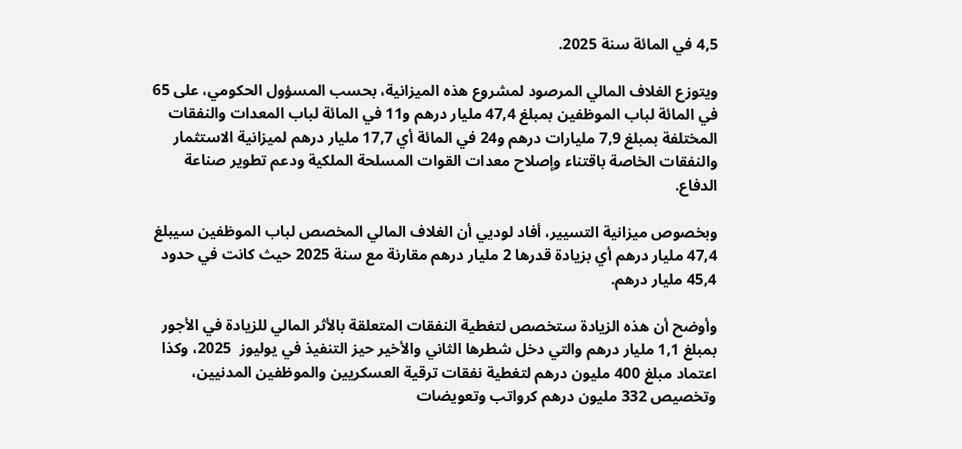4,5 في المائة سنة 2025.

ويتوزع الغلاف المالي المرصود لمشروع هذه الميزانية، بحسب المسؤول الحكومي، على 65 في المائة لباب الموظفين بمبلغ 47,4 مليار درهم و11 في المائة لباب المعدات والنفقات المختلفة بمبلغ 7,9 مليارات درهم و24 في المائة أي 17,7 مليار درهم لميزانية الاستثمار والنفقات الخاصة باقتناء وإصلاح معدات القوات المسلحة الملكية ودعم تطوير صناعة الدفاع.

وبخصوص ميزانية التسيير، أفاد لوديي أن الغلاف المالي المخصص لباب الموظفين سيبلغ 47,4 مليار درهم أي بزيادة قدرها 2 مليار درهم مقارنة مع سنة 2025 حيث كانت في حدود 45,4 مليار درهم.

وأوضح أن هذه الزيادة ستخصص لتغطية النفقات المتعلقة بالأثر المالي للزيادة في الأجور بمبلغ 1,1 مليار درهم والتي دخل شطرها الثاني والأخير حيز التنفيذ في يوليوز  2025، وكذا اعتماد مبلغ 400 مليون درهم لتغطية نفقات ترقية العسكريين والموظفين المدنيين، وتخصيص 332 مليون درهم كرواتب وتعويضات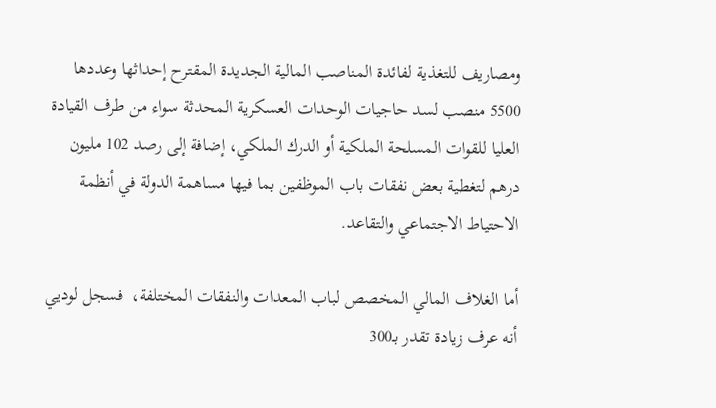ومصاريف للتغذية لفائدة المناصب المالية الجديدة المقترح إحداثها وعددها 5500 منصب لسد حاجيات الوحدات العسكرية المحدثة سواء من طرف القيادة العليا للقوات المسلحة الملكية أو الدرك الملكي، إضافة إلى رصد 102 مليون درهم لتغطية بعض نفقات باب الموظفين بما فيها مساهمة الدولة في أنظمة الاحتياط الاجتماعي والتقاعد.

أما الغلاف المالي المخصص لباب المعدات والنفقات المختلفة،  فسجل لوديي أنه عرف زيادة تقدر بـ300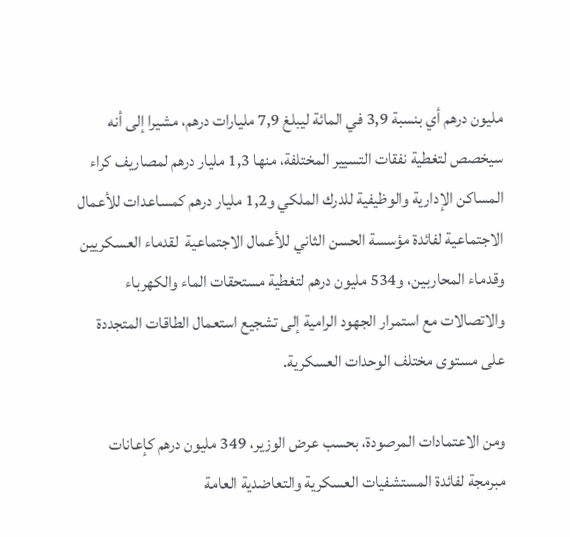مليون درهم أي بنسبة 3,9 في المائة ليبلغ 7,9 مليارات درهم، مشيرا إلى أنه سيخصص لتغطية نفقات التسيير المختلفة، منها 1,3 مليار درهم لمصاريف كراء المساكن الإدارية والوظيفية للدرك الملكي و1,2 مليار درهم كمساعدات للأعمال الاجتماعية لفائدة مؤسسة الحسن الثاني للأعمال الاجتماعية  لقدماء العسكريين وقدماء المحاربين، و534 مليون درهم لتغطية مستحقات الماء والكهرباء والاتصالات مع استمرار الجهود الرامية إلى تشجيع استعمال الطاقات المتجددة على مستوى مختلف الوحدات العسكرية.

ومن الاعتمادات المرصودة، بحسب عرض الوزير، 349 مليون درهم كإعانات مبرمجة لفائدة المستشفيات العسكرية والتعاضدية العامة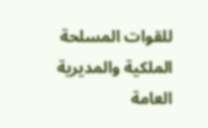للقوات المسلحة الملكية والمديرية العامة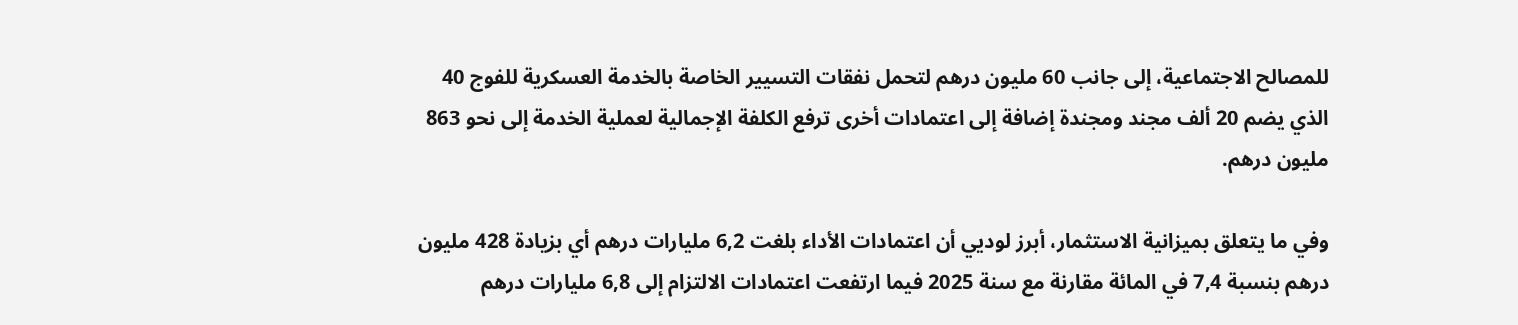للمصالح الاجتماعية، إلى جانب 60 مليون درهم لتحمل نفقات التسيير الخاصة بالخدمة العسكرية للفوج 40 الذي يضم 20 ألف مجند ومجندة إضافة إلى اعتمادات أخرى ترفع الكلفة الإجمالية لعملية الخدمة إلى نحو 863 مليون درهم.

وفي ما يتعلق بميزانية الاستثمار، أبرز لوديي أن اعتمادات الأداء بلغت 6,2 مليارات درهم أي بزيادة 428 مليون درهم بنسبة 7,4 في المائة مقارنة مع سنة 2025 فيما ارتفعت اعتمادات الالتزام إلى 6,8 مليارات درهم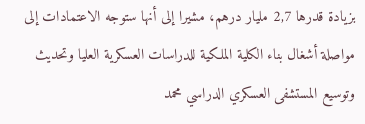بزيادة قدرها 2,7 مليار درهم، مشيرا إلى أنها ستوجه الاعتمادات إلى مواصلة أشغال بناء الكلية الملكية للدراسات العسكرية العليا وتحديث وتوسيع المستشفى العسكري الدراسي محمد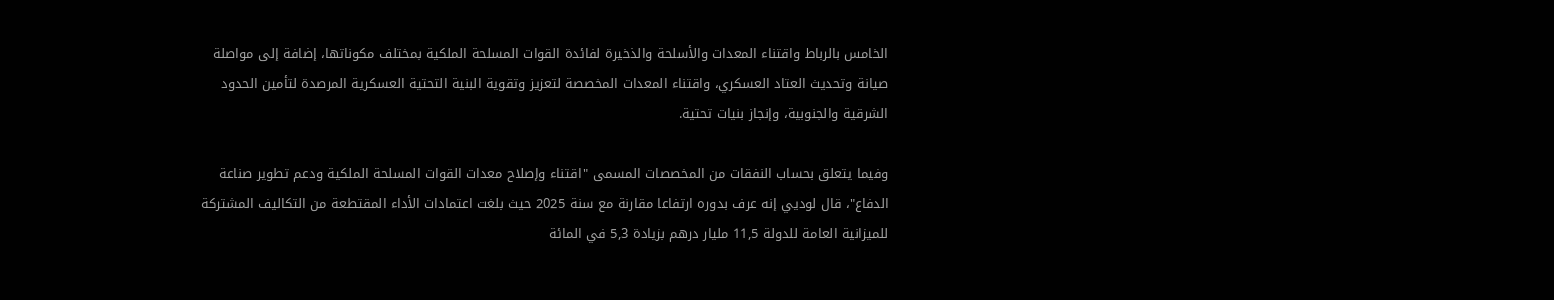الخامس بالرباط واقتناء المعدات والأسلحة والذخيرة لفائدة القوات المسلحة الملكية بمختلف مكوناتها، إضافة إلى مواصلة صيانة وتحديث العتاد العسكري، واقتناء المعدات المخصصة لتعزيز وتقوية البنية التحتية العسكرية المرصدة لتأمين الحدود الشرقية والجنوبية، وإنجاز بنيات تحتية.

وفيما يتعلق بحساب النفقات من المخصصات المسمى "اقتناء وإصلاح معدات القوات المسلحة الملكية ودعم تطوير صناعة الدفاع"، قال لوديي إنه عرف بدوره ارتفاعا مقارنة مع سنة 2025 حيث بلغت اعتمادات الأداء المقتطعة من التكاليف المشتركة للميزانية العامة للدولة 11,5 مليار درهم بزيادة 5,3 في المائة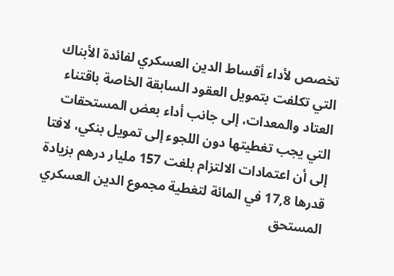تخصص لأداء أقساط الدين العسكري لفائدة الأبناك التي تكلفت بتمويل العقود السابقة الخاصة باقتناء العتاد والمعدات، إلى جانب أداء بعض المستحقات التي يجب تغطيتها دون اللجوء إلى تمويل بنكي، لافتا إلى أن اعتمادات الالتزام بلغت 157 مليار درهم بزيادة قدرها 17,8 في المائة لتغطية مجموع الدين العسكري المستحق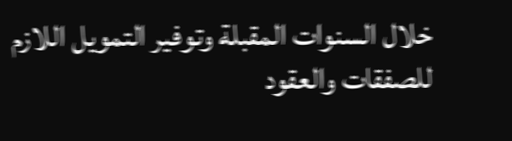خلال السنوات المقبلة وتوفير التمويل اللازم للصفقات والعقود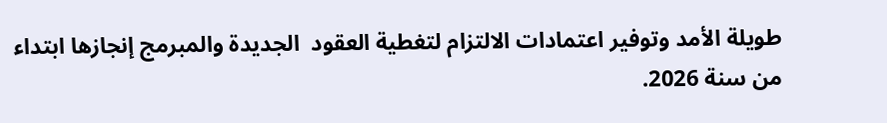طويلة الأمد وتوفير اعتمادات الالتزام لتغطية العقود  الجديدة والمبرمج إنجازها ابتداء من سنة 2026.